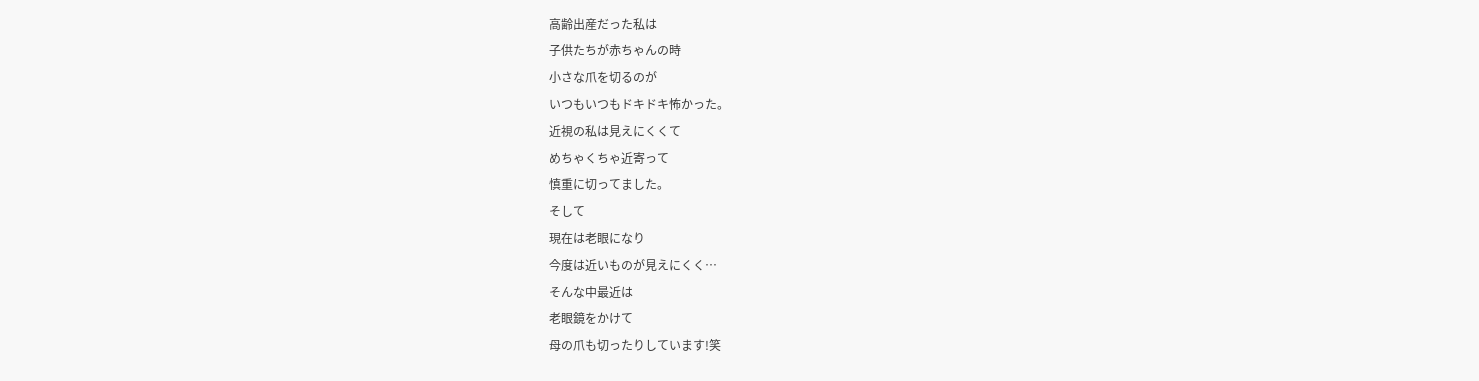高齢出産だった私は
子供たちが赤ちゃんの時
小さな爪を切るのが
いつもいつもドキドキ怖かった。
近視の私は見えにくくて
めちゃくちゃ近寄って
慎重に切ってました。
そして
現在は老眼になり
今度は近いものが見えにくく…
そんな中最近は
老眼鏡をかけて
母の爪も切ったりしています!笑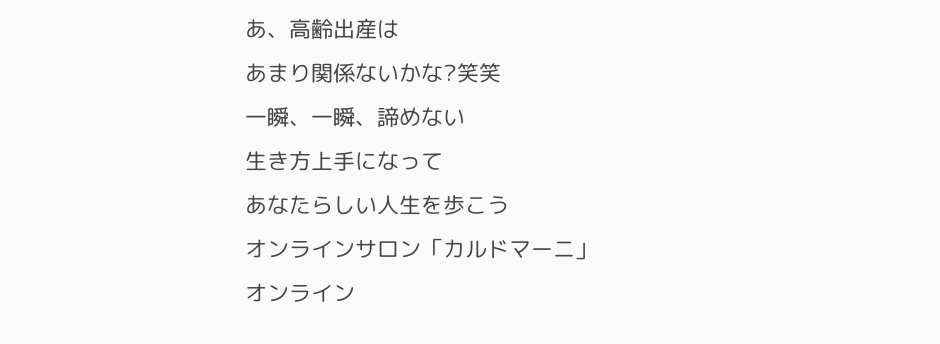あ、高齢出産は
あまり関係ないかな?笑笑
一瞬、一瞬、諦めない
生き方上手になって
あなたらしい人生を歩こう
オンラインサロン「カルドマーニ」
オンライン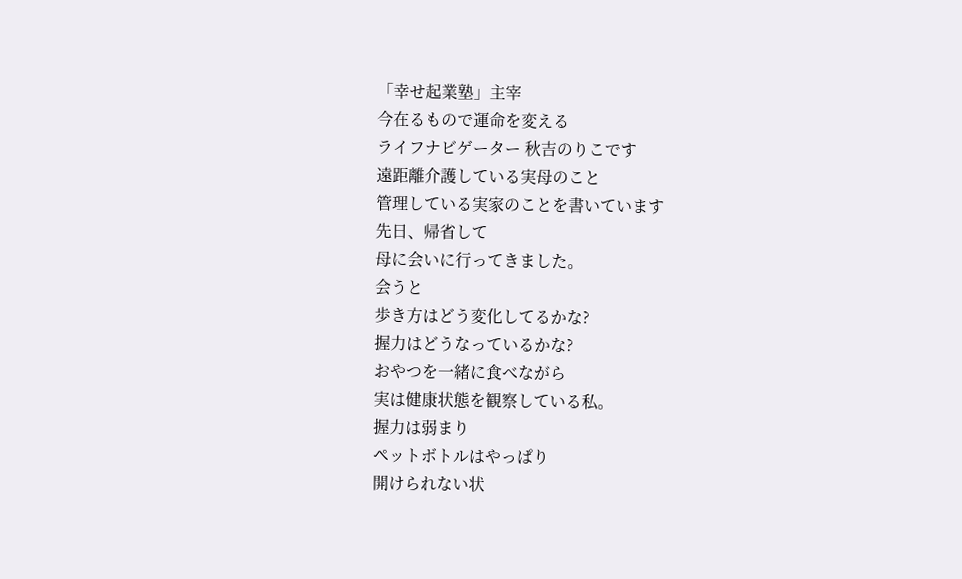「幸せ起業塾」主宰
今在るもので運命を変える
ライフナビゲーター 秋吉のりこです
遠距離介護している実母のこと
管理している実家のことを書いています
先日、帰省して
母に会いに行ってきました。
会うと
歩き方はどう変化してるかな?
握力はどうなっているかな?
おやつを一緒に食べながら
実は健康状態を観察している私。
握力は弱まり
ペットボトルはやっぱり
開けられない状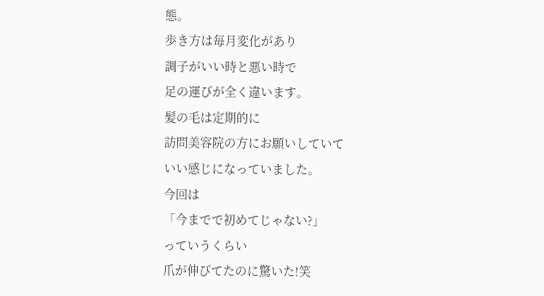態。
歩き方は毎月変化があり
調子がいい時と悪い時で
足の運びが全く違います。
髪の毛は定期的に
訪問美容院の方にお願いしていて
いい感じになっていました。
今回は
「今までで初めてじゃない?」
っていうくらい
爪が伸びてたのに驚いた!笑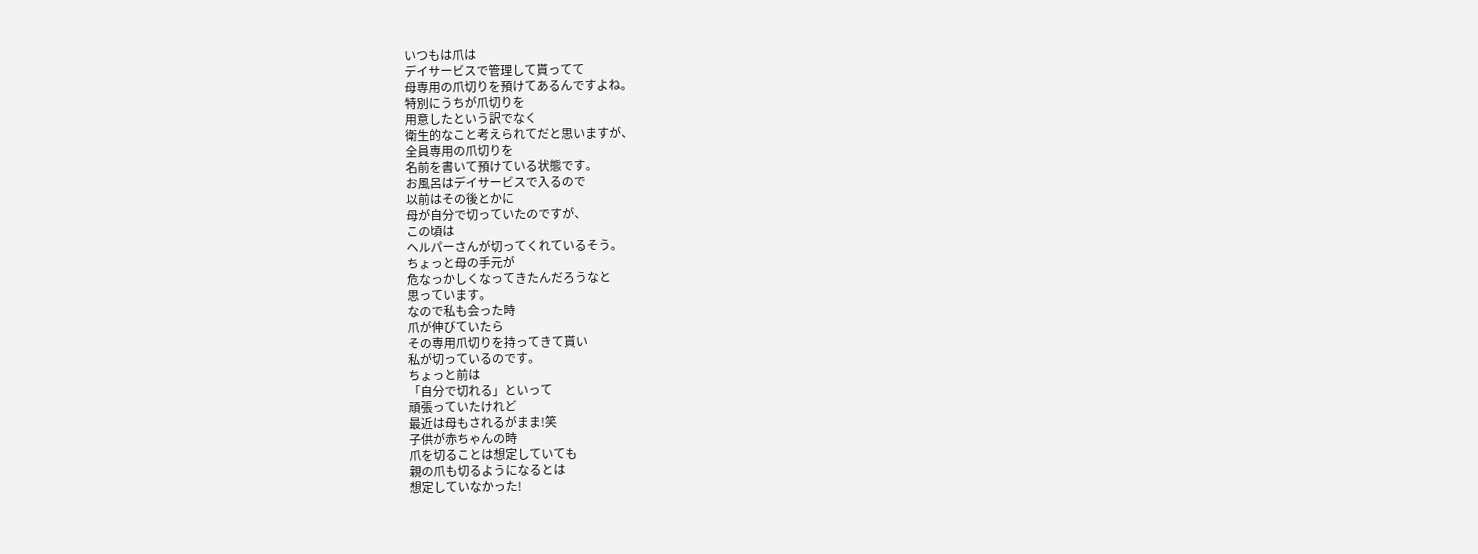いつもは爪は
デイサービスで管理して貰ってて
母専用の爪切りを預けてあるんですよね。
特別にうちが爪切りを
用意したという訳でなく
衛生的なこと考えられてだと思いますが、
全員専用の爪切りを
名前を書いて預けている状態です。
お風呂はデイサービスで入るので
以前はその後とかに
母が自分で切っていたのですが、
この頃は
ヘルパーさんが切ってくれているそう。
ちょっと母の手元が
危なっかしくなってきたんだろうなと
思っています。
なので私も会った時
爪が伸びていたら
その専用爪切りを持ってきて貰い
私が切っているのです。
ちょっと前は
「自分で切れる」といって
頑張っていたけれど
最近は母もされるがまま!笑
子供が赤ちゃんの時
爪を切ることは想定していても
親の爪も切るようになるとは
想定していなかった!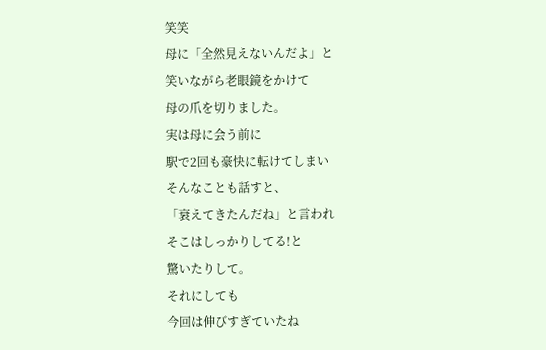笑笑
母に「全然見えないんだよ」と
笑いながら老眼鏡をかけて
母の爪を切りました。
実は母に会う前に
駅で2回も豪快に転けてしまい
そんなことも話すと、
「衰えてきたんだね」と言われ
そこはしっかりしてる!と
驚いたりして。
それにしても
今回は伸びすぎていたね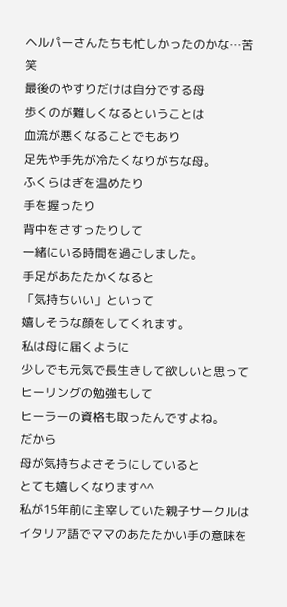ヘルパーさんたちも忙しかったのかな…苦笑
最後のやすりだけは自分でする母
歩くのが難しくなるということは
血流が悪くなることでもあり
足先や手先が冷たくなりがちな母。
ふくらはぎを温めたり
手を握ったり
背中をさすったりして
一緒にいる時間を過ごしました。
手足があたたかくなると
「気持ちいい」といって
嬉しそうな顔をしてくれます。
私は母に届くように
少しでも元気で長生きして欲しいと思って
ヒーリングの勉強もして
ヒーラーの資格も取ったんですよね。
だから
母が気持ちよさそうにしていると
とても嬉しくなります^^
私が15年前に主宰していた親子サークルは
イタリア語でママのあたたかい手の意味を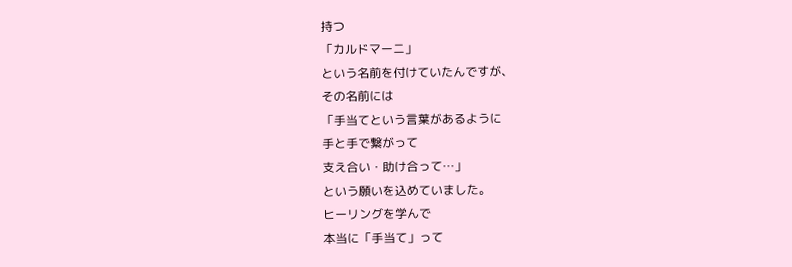持つ
「カルドマーニ」
という名前を付けていたんですが、
その名前には
「手当てという言葉があるように
手と手で繋がって
支え合い・助け合って…」
という願いを込めていました。
ヒーリングを学んで
本当に「手当て」って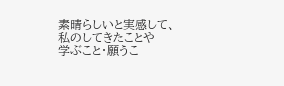素晴らしいと実感して、
私のしてきたことや
学ぶこと・願うこ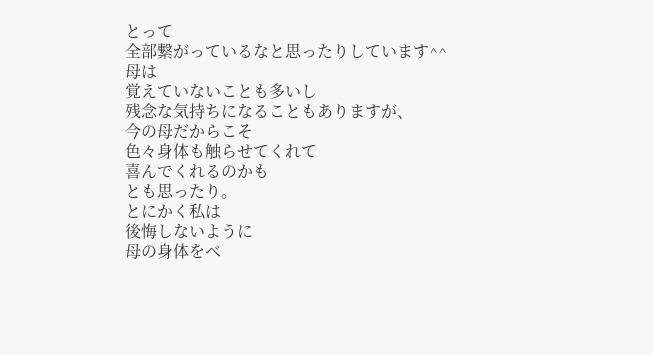とって
全部繋がっているなと思ったりしています^^
母は
覚えていないことも多いし
残念な気持ちになることもありますが、
今の母だからこそ
色々身体も触らせてくれて
喜んでくれるのかも
とも思ったり。
とにかく私は
後悔しないように
母の身体をべ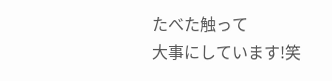たべた触って
大事にしています!笑